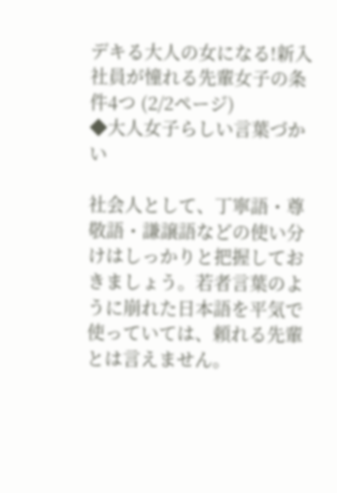デキる大人の女になる!新入社員が憧れる先輩女子の条件4つ (2/2ページ)
◆大人女子らしい言葉づかい

社会人として、丁寧語・尊敬語・謙譲語などの使い分けはしっかりと把握しておきましょう。若者言葉のように崩れた日本語を平気で使っていては、頼れる先輩とは言えません。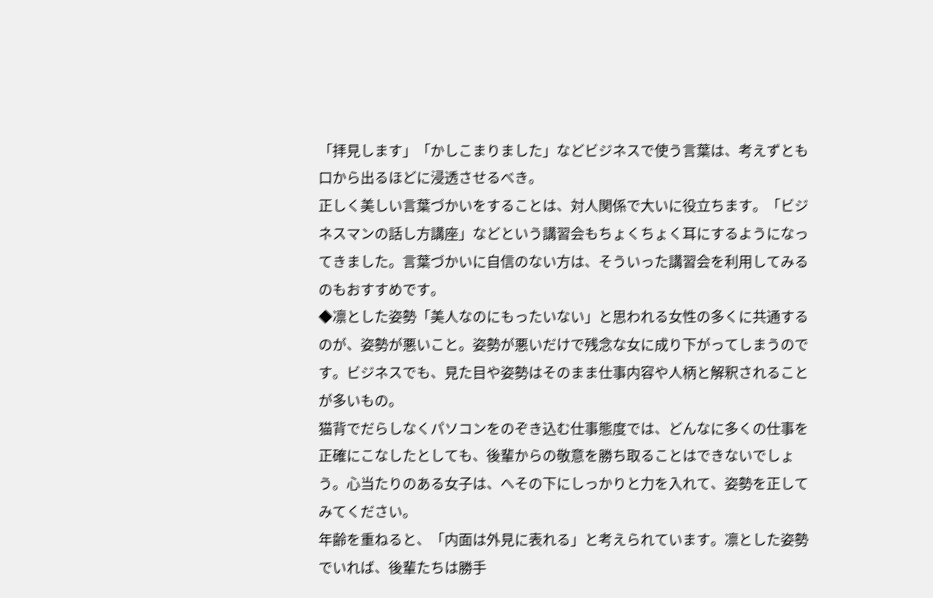「拝見します」「かしこまりました」などビジネスで使う言葉は、考えずとも口から出るほどに浸透させるべき。
正しく美しい言葉づかいをすることは、対人関係で大いに役立ちます。「ビジネスマンの話し方講座」などという講習会もちょくちょく耳にするようになってきました。言葉づかいに自信のない方は、そういった講習会を利用してみるのもおすすめです。
◆凛とした姿勢「美人なのにもったいない」と思われる女性の多くに共通するのが、姿勢が悪いこと。姿勢が悪いだけで残念な女に成り下がってしまうのです。ビジネスでも、見た目や姿勢はそのまま仕事内容や人柄と解釈されることが多いもの。
猫背でだらしなくパソコンをのぞき込む仕事態度では、どんなに多くの仕事を正確にこなしたとしても、後輩からの敬意を勝ち取ることはできないでしょう。心当たりのある女子は、へその下にしっかりと力を入れて、姿勢を正してみてください。
年齢を重ねると、「内面は外見に表れる」と考えられています。凛とした姿勢でいれば、後輩たちは勝手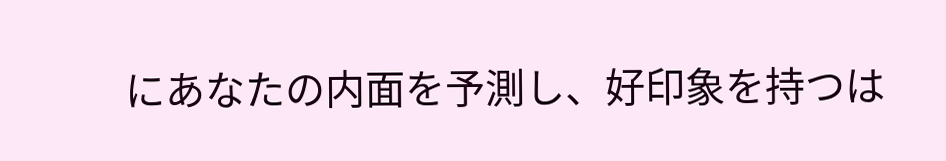にあなたの内面を予測し、好印象を持つは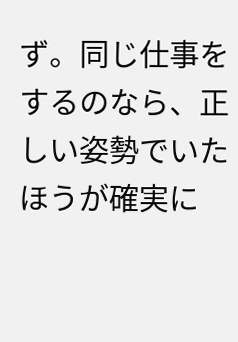ず。同じ仕事をするのなら、正しい姿勢でいたほうが確実に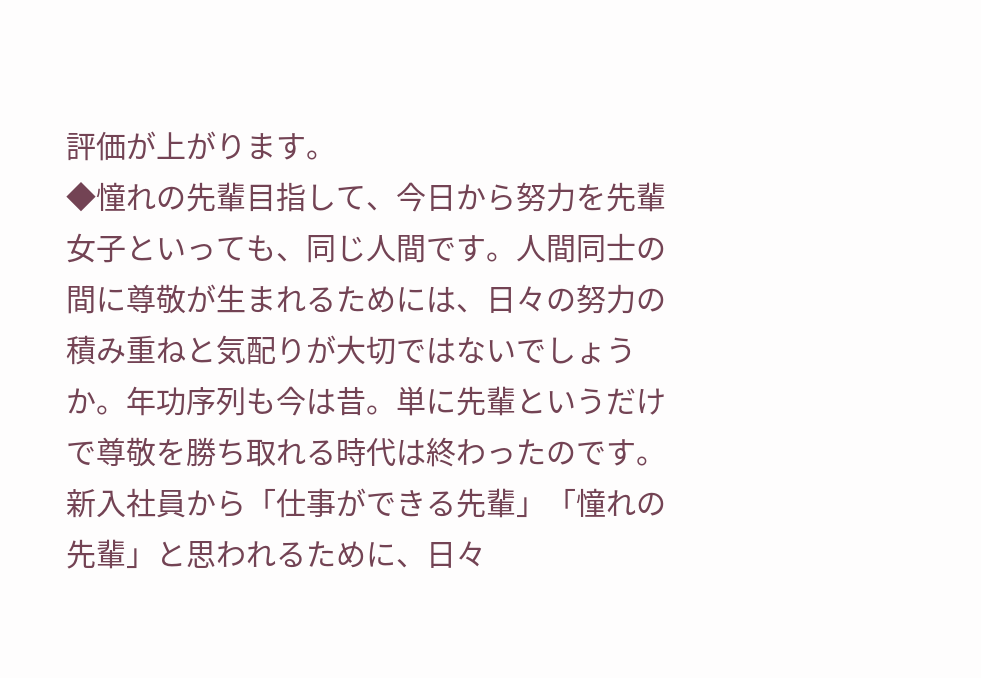評価が上がります。
◆憧れの先輩目指して、今日から努力を先輩女子といっても、同じ人間です。人間同士の間に尊敬が生まれるためには、日々の努力の積み重ねと気配りが大切ではないでしょうか。年功序列も今は昔。単に先輩というだけで尊敬を勝ち取れる時代は終わったのです。
新入社員から「仕事ができる先輩」「憧れの先輩」と思われるために、日々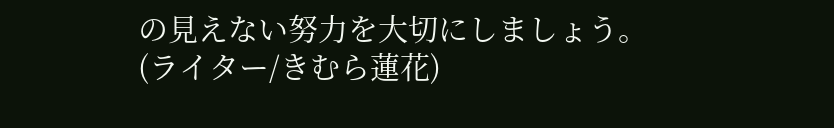の見えない努力を大切にしましょう。
(ライター/きむら蓮花)